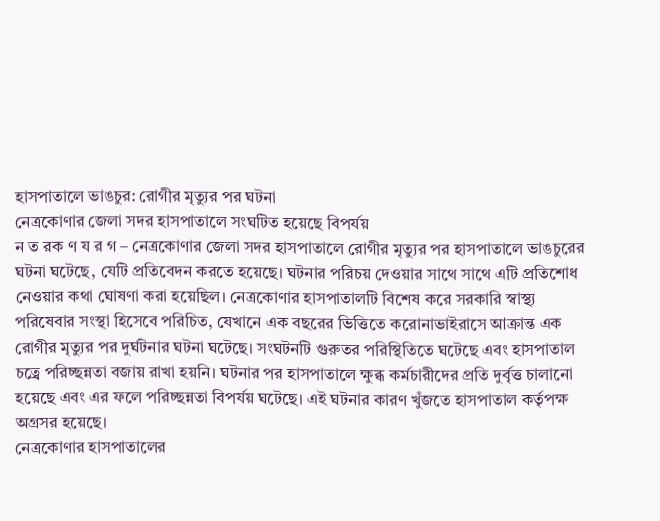হাসপাতালে ভাঙচুর: রোগীর মৃত্যুর পর ঘটনা
নেত্রকোণার জেলা সদর হাসপাতালে সংঘটিত হয়েছে বিপর্যয়
ন ত রক ণ য র গ – নেত্রকোণার জেলা সদর হাসপাতালে রোগীর মৃত্যুর পর হাসপাতালে ভাঙচুরের ঘটনা ঘটেছে, যেটি প্রতিবেদন করতে হয়েছে। ঘটনার পরিচয় দেওয়ার সাথে সাথে এটি প্রতিশোধ নেওয়ার কথা ঘোষণা করা হয়েছিল। নেত্রকোণার হাসপাতালটি বিশেষ করে সরকারি স্বাস্থ্য পরিষেবার সংস্থা হিসেবে পরিচিত, যেখানে এক বছরের ভিত্তিতে করোনাভাইরাসে আক্রান্ত এক রোগীর মৃত্যুর পর দুর্ঘটনার ঘটনা ঘটেছে। সংঘটনটি গুরুতর পরিস্থিতিতে ঘটেছে এবং হাসপাতাল চত্ব্রে পরিচ্ছন্নতা বজায় রাখা হয়নি। ঘটনার পর হাসপাতালে ক্ষুব্ধ কর্মচারীদের প্রতি দুর্বৃত্ত চালানো হয়েছে এবং এর ফলে পরিচ্ছন্নতা বিপর্যয় ঘটেছে। এই ঘটনার কারণ খুঁজতে হাসপাতাল কর্তৃপক্ষ অগ্রসর হয়েছে।
নেত্রকোণার হাসপাতালের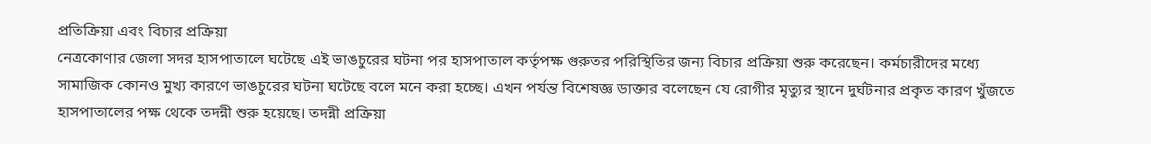প্রতিক্রিয়া এবং বিচার প্রক্রিয়া
নেত্রকোণার জেলা সদর হাসপাতালে ঘটেছে এই ভাঙচুরের ঘটনা পর হাসপাতাল কর্তৃপক্ষ গুরুতর পরিস্থিতির জন্য বিচার প্রক্রিয়া শুরু করেছেন। কর্মচারীদের মধ্যে সামাজিক কোনও মুখ্য কারণে ভাঙচুরের ঘটনা ঘটেছে বলে মনে করা হচ্ছে। এখন পর্যন্ত বিশেষজ্ঞ ডাক্তার বলেছেন যে রোগীর মৃত্যুর স্থানে দুর্ঘটনার প্রকৃত কারণ খুঁজতে হাসপাতালের পক্ষ থেকে তদন্নী শুরু হয়েছে। তদন্নী প্রক্রিয়া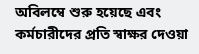অবিলম্বে শুরু হয়েছে এবং কর্মচারীদের প্রতি স্বাক্ষর দেওয়া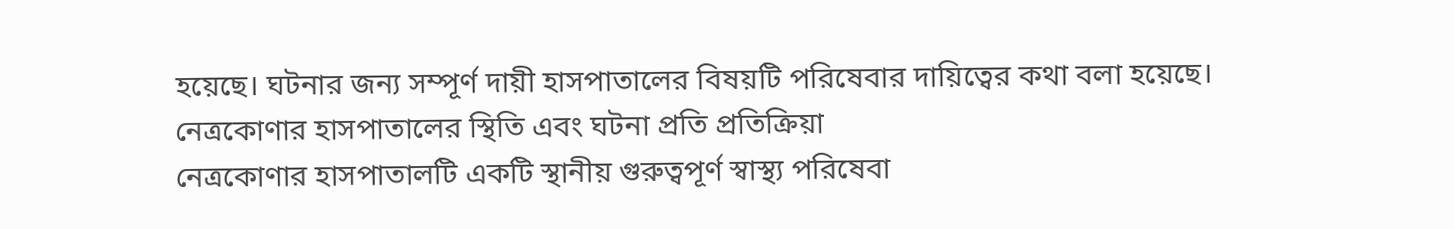হয়েছে। ঘটনার জন্য সম্পূর্ণ দায়ী হাসপাতালের বিষয়টি পরিষেবার দায়িত্বের কথা বলা হয়েছে।
নেত্রকোণার হাসপাতালের স্থিতি এবং ঘটনা প্রতি প্রতিক্রিয়া
নেত্রকোণার হাসপাতালটি একটি স্থানীয় গুরুত্বপূর্ণ স্বাস্থ্য পরিষেবা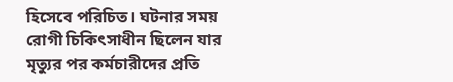হিসেবে পরিচিত। ঘটনার সময় রোগী চিকিৎসাধীন ছিলেন যার মৃত্যুর পর কর্মচারীদের প্রতি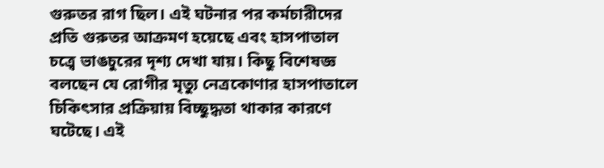গুরুতর রাগ ছিল। এই ঘটনার পর কর্মচারীদের প্রতি গুরুতর আক্রমণ হয়েছে এবং হাসপাতাল চত্ব্রে ভাঙচুরের দৃশ্য দেখা যায়। কিছু বিশেষজ্ঞ বলছেন যে রোগীর মৃত্যু নেত্রকোণার হাসপাতালে চিকিৎসার প্রক্রিয়ায় বিচ্ছুদ্ধতা থাকার কারণে ঘটেছে। এই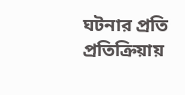ঘটনার প্রতি প্রতিক্রিয়ায়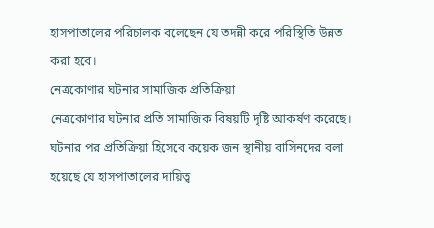হাসপাতালের পরিচালক বলেছেন যে তদন্নী করে পরিস্থিতি উন্নত করা হবে।
নেত্রকোণার ঘটনার সামাজিক প্রতিক্রিয়া
নেত্রকোণার ঘটনার প্রতি সামাজিক বিষয়টি দৃষ্টি আকর্ষণ করেছে। ঘটনার পর প্রতিক্রিয়া হিসেবে কয়েক জন স্থানীয় বাসিনদের বলা হয়েছে যে হাসপাতালের দায়িত্ব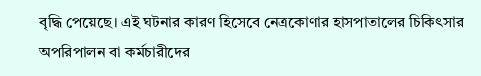বৃদ্ধি পেয়েছে। এই ঘটনার কারণ হিসেবে নেত্রকোণার হাসপাতালের চিকিৎসার অপরিপালন বা কর্মচারীদের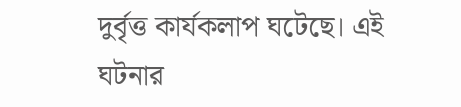দুর্বৃত্ত কার্যকলাপ ঘটেছে। এই ঘটনার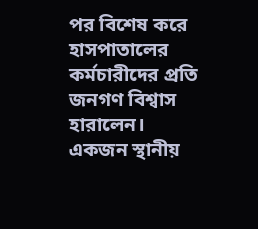পর বিশেষ করে হাসপাতালের কর্মচারীদের প্রতি জনগণ বিশ্বাস হারালেন। একজন স্থানীয়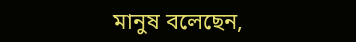মানুষ বলেছেন,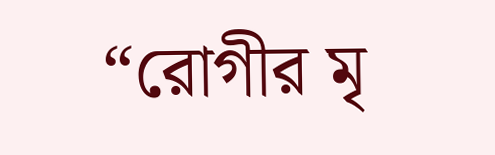“রোগীর মৃ